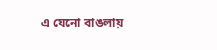এ যেনো বাঙলায়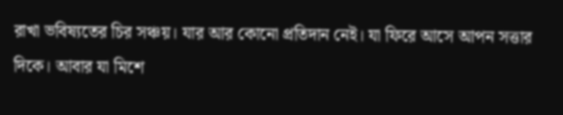রাখা ভবিষ্যতের চির সঞ্চয়। যার আর কোনো প্রতিদান নেই। যা ফিরে আসে আপন সত্তার দিকে। আবার যা মিশে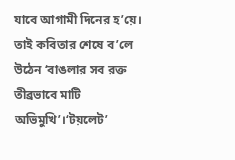যাবে আগামী দিনের হ’য়ে। তাই কবিতার শেষে ব’লে উঠেন ‘বাঙলার সব রক্ত তীব্রভাবে মাটি অভিমুখি’।‘টয়লেট’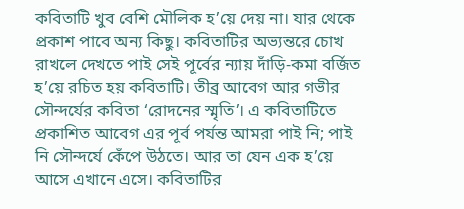কবিতাটি খুব বেশি মৌলিক হ’য়ে দেয় না। যার থেকে প্রকাশ পাবে অন্য কিছু। কবিতাটির অভ্যন্তরে চোখ রাখলে দেখতে পাই সেই পূর্বের ন্যায় দাঁড়ি-কমা বর্জিত হ’য়ে রচিত হয় কবিতাটি। তীব্র আবেগ আর গভীর সৌন্দর্যের কবিতা ‘রোদনের স্মৃতি’। এ কবিতাটিতে প্রকাশিত আবেগ এর পূর্ব পর্যন্ত আমরা পাই নি; পাই নি সৌন্দর্যে কেঁপে উঠতে। আর তা যেন এক হ’য়ে আসে এখানে এসে। কবিতাটির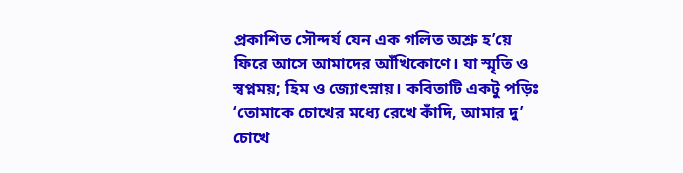প্রকাশিত সৌন্দর্য যেন এক গলিত অশ্রু হ’য়ে ফিরে আসে আমাদের আঁখিকোণে। যা স্মৃতি ও স্বপ্নময়; হিম ও জ্যোৎস্নায়। কবিতাটি একটু পড়িঃ ‘তোমাকে চোখের মধ্যে রেখে কাঁদি, আমার দু’ চোখে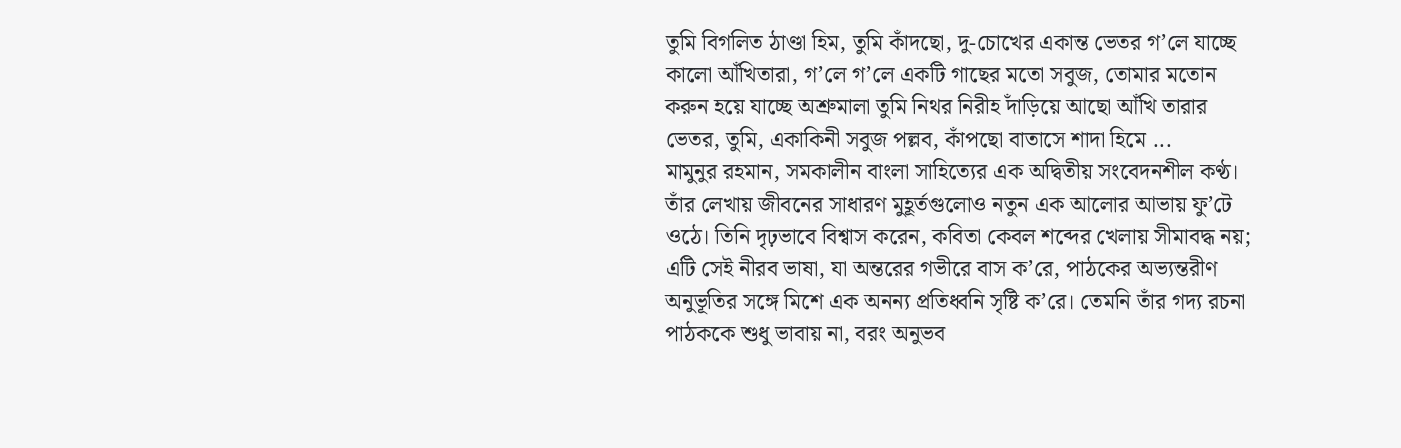তুমি বিগলিত ঠাণ্ডা হিম, তুমি কাঁদছো, দু-চোখের একান্ত ভেতর গ’লে যাচ্ছে কালো আঁখিতারা, গ’লে গ’লে একটি গাছের মতো সবুজ, তোমার মতোন করুন হয়ে যাচ্ছে অশ্রুমালা তুমি নিথর নিরীহ দাঁড়িয়ে আছো আঁখি তারার ভেতর, তুমি, একাকিনী সবুজ পল্লব, কাঁপছো বাতাসে শাদা হিমে ...
মামুনুর রহমান, সমকালীন বাংলা সাহিত্যের এক অদ্বিতীয় সংবেদনশীল কণ্ঠ। তাঁর লেখায় জীবনের সাধারণ মুহূর্তগুলোও নতুন এক আলোর আভায় ফু’টে ওঠে। তিনি দৃঢ়ভাবে বিশ্বাস করেন, কবিতা কেবল শব্দের খেলায় সীমাবদ্ধ নয়; এটি সেই নীরব ভাষা, যা অন্তরের গভীরে বাস ক’রে, পাঠকের অভ্যন্তরীণ অনুভূতির সঙ্গে মিশে এক অনন্য প্রতিধ্বনি সৃষ্টি ক’রে। তেমনি তাঁর গদ্য রচনা পাঠককে শুধু ভাবায় না, বরং অনুভব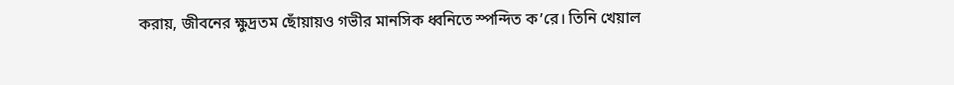করায়, জীবনের ক্ষুদ্রতম ছোঁয়ায়ও গভীর মানসিক ধ্বনিতে স্পন্দিত ক’রে। তিনি খেয়াল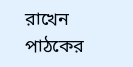রাখেন পাঠকের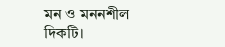মন ও মননশীল দিকটি।